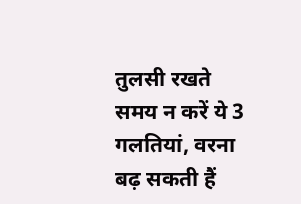तुलसी रखते समय न करें ये 3 गलतियां, वरना बढ़ सकती हैं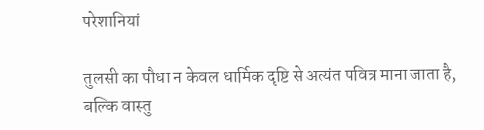परेशानियां

तुलसी का पौधा न केवल धार्मिक दृष्टि से अत्यंत पवित्र माना जाता है, बल्कि वास्तु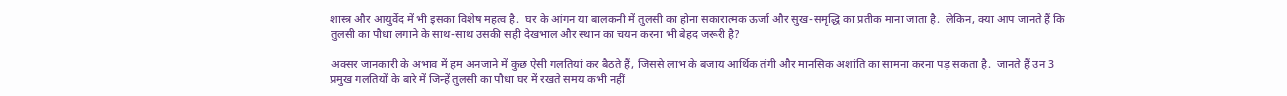शास्त्र और आयुर्वेद में भी इसका विशेष महत्व है.  घर के आंगन या बालकनी में तुलसी का होना सकारात्मक ऊर्जा और सुख-समृद्धि का प्रतीक माना जाता है.  लेकिन, क्या आप जानते हैं कि तुलसी का पौधा लगाने के साथ-साथ उसकी सही देखभाल और स्थान का चयन करना भी बेहद जरूरी है?

अक्सर जानकारी के अभाव में हम अनजाने में कुछ ऐसी गलतियां कर बैठते हैं, जिससे लाभ के बजाय आर्थिक तंगी और मानसिक अशांति का सामना करना पड़ सकता है.  जानते हैं उन 3 प्रमुख गलतियों के बारे में जिन्हें तुलसी का पौधा घर में रखते समय कभी नहीं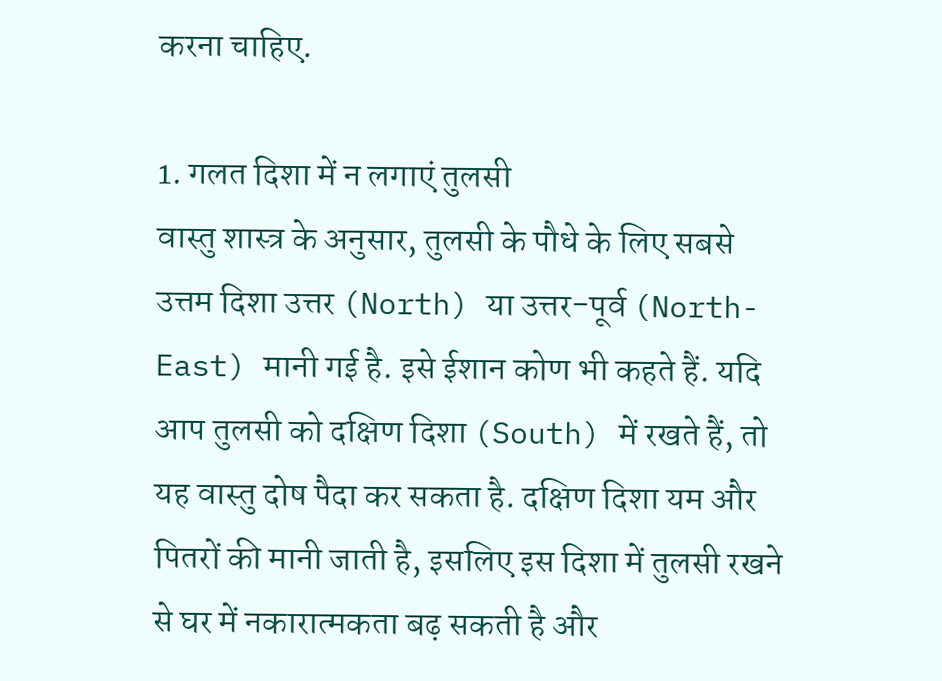करना चाहिए.

1. गलत दिशा में न लगाएं तुलसी
वास्तु शास्त्र के अनुसार, तुलसी के पौधे के लिए सबसे उत्तम दिशा उत्तर (North) या उत्तर-पूर्व (North-East) मानी गई है. इसे ईशान कोण भी कहते हैं. यदि आप तुलसी को दक्षिण दिशा (South) में रखते हैं, तो यह वास्तु दोष पैदा कर सकता है. दक्षिण दिशा यम और पितरों की मानी जाती है, इसलिए इस दिशा में तुलसी रखने से घर में नकारात्मकता बढ़ सकती है और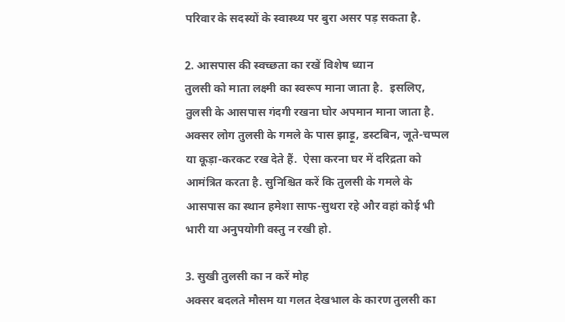परिवार के सदस्यों के स्वास्थ्य पर बुरा असर पड़ सकता है.

2. आसपास की स्वच्छता का रखें विशेष ध्यान
तुलसी को माता लक्ष्मी का स्वरूप माना जाता है.  इसलिए, तुलसी के आसपास गंदगी रखना घोर अपमान माना जाता है. अक्सर लोग तुलसी के गमले के पास झाड़ू, डस्टबिन, जूते-चप्पल या कूड़ा-करकट रख देते हैं.  ऐसा करना घर में दरिद्रता को आमंत्रित करता है. सुनिश्चित करें कि तुलसी के गमले के आसपास का स्थान हमेशा साफ-सुथरा रहे और वहां कोई भी भारी या अनुपयोगी वस्तु न रखी हो.

3. सुखी तुलसी का न करें मोह
अक्सर बदलते मौसम या गलत देखभाल के कारण तुलसी का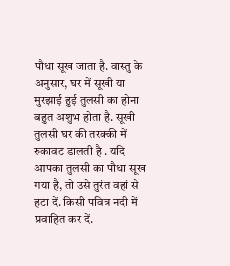पौधा सूख जाता है. वास्तु के अनुसार, घर में सूखी या मुरझाई हुई तुलसी का होना बहुत अशुभ होता है. सूखी तुलसी घर की तरक्की में रुकावट डालती है . यदि आपका तुलसी का पौधा सूख गया है, तो उसे तुरंत वहां से हटा दें. किसी पवित्र नदी में प्रवाहित कर दें.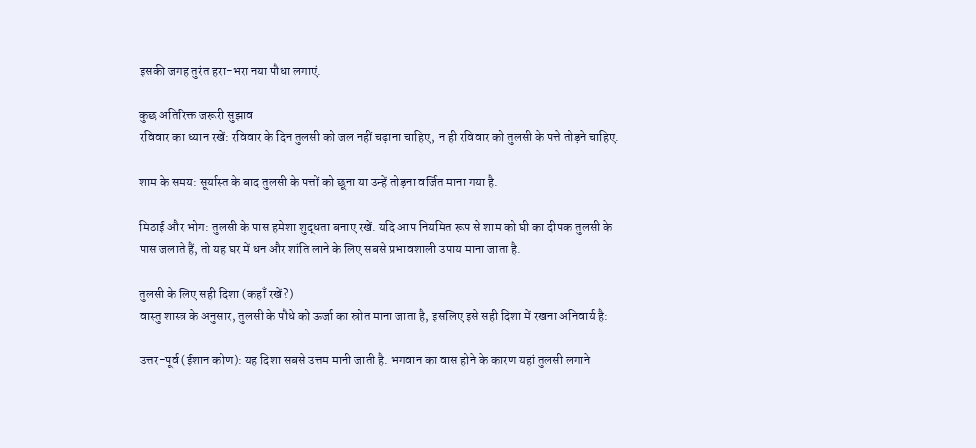इसकी जगह तुरंत हरा-भरा नया पौधा लगाएं.

कुछ अतिरिक्त जरूरी सुझाव
रविवार का ध्यान रखें: रविवार के दिन तुलसी को जल नहीं चढ़ाना चाहिए, न ही रविवार को तुलसी के पत्ते तोड़ने चाहिए.

शाम के समय: सूर्यास्त के बाद तुलसी के पत्तों को छूना या उन्हें तोड़ना वर्जित माना गया है.

मिठाई और भोग: तुलसी के पास हमेशा शुद्धता बनाए रखें. यदि आप नियमित रूप से शाम को घी का दीपक तुलसी के पास जलाते हैं, तो यह घर में धन और शांति लाने के लिए सबसे प्रभावशाली उपाय माना जाता है.

तुलसी के लिए सही दिशा (कहाँ रखें?)
वास्तु शास्त्र के अनुसार, तुलसी के पौधे को ऊर्जा का स्रोत माना जाता है, इसलिए इसे सही दिशा में रखना अनिवार्य है:

उत्तर-पूर्व (ईशान कोण): यह दिशा सबसे उत्तम मानी जाती है. भगवान का वास होने के कारण यहां तुलसी लगाने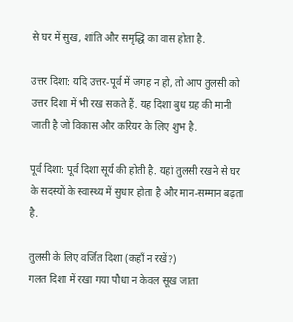से घर में सुख, शांति और समृद्धि का वास होता है.

उत्तर दिशा: यदि उत्तर-पूर्व में जगह न हो, तो आप तुलसी को उत्तर दिशा में भी रख सकते हैं. यह दिशा बुध ग्रह की मानी जाती है जो विकास और करियर के लिए शुभ है.

पूर्व दिशा: पूर्व दिशा सूर्य की होती है. यहां तुलसी रखने से घर के सदस्यों के स्वास्थ्य में सुधार होता है और मान-सम्मान बढ़ता है.

तुलसी के लिए वर्जित दिशा (कहाँ न रखें?)
गलत दिशा में रखा गया पौधा न केवल सूख जाता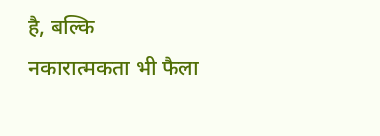है, बल्कि नकारात्मकता भी फैला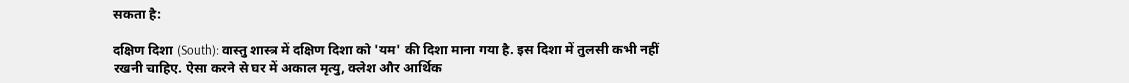सकता है:

दक्षिण दिशा (South): वास्तु शास्त्र में दक्षिण दिशा को 'यम' की दिशा माना गया है. इस दिशा में तुलसी कभी नहीं रखनी चाहिए. ऐसा करने से घर में अकाल मृत्यु, क्लेश और आर्थिक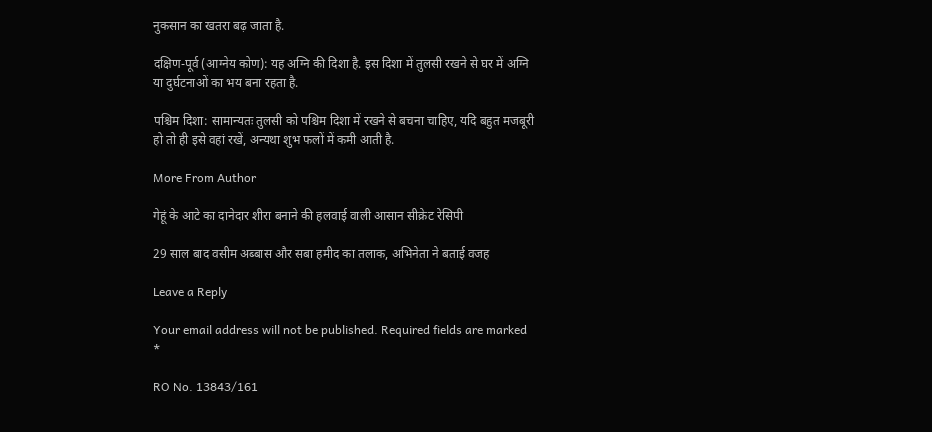नुकसान का खतरा बढ़ जाता है.

दक्षिण-पूर्व (आग्नेय कोण): यह अग्नि की दिशा है. इस दिशा में तुलसी रखने से घर में अग्नि या दुर्घटनाओं का भय बना रहता है.

पश्चिम दिशा: सामान्यतः तुलसी को पश्चिम दिशा में रखने से बचना चाहिए, यदि बहुत मजबूरी हो तो ही इसे वहां रखें, अन्यथा शुभ फलों में कमी आती है.

More From Author

गेहूं के आटे का दानेदार शीरा बनाने की हलवाई वाली आसान सीक्रेट रेसिपी

29 साल बाद वसीम अब्बास और सबा हमीद का तलाक, अभिनेता ने बताई वजह

Leave a Reply

Your email address will not be published. Required fields are marked *

RO No. 13843/161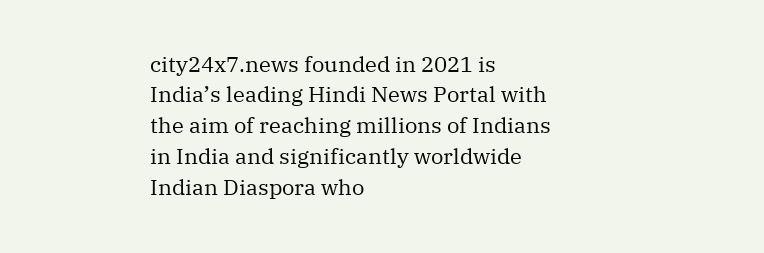city24x7.news founded in 2021 is India’s leading Hindi News Portal with the aim of reaching millions of Indians in India and significantly worldwide Indian Diaspora who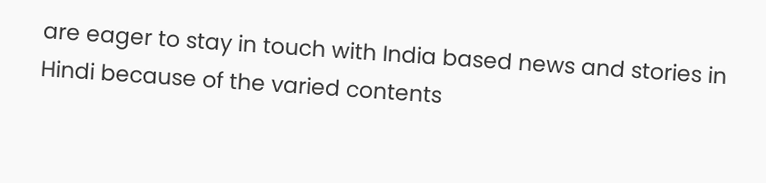are eager to stay in touch with India based news and stories in Hindi because of the varied contents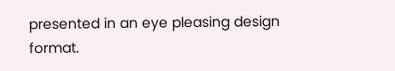presented in an eye pleasing design format.